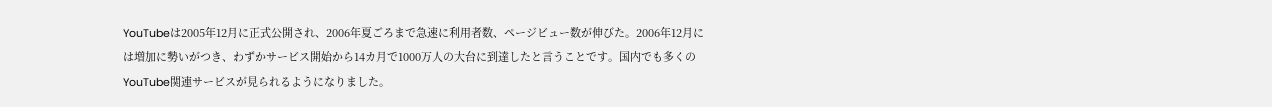YouTubeは2005年12月に正式公開され、2006年夏ごろまで急速に利用者数、ページビュー数が伸びた。2006年12月には増加に勢いがつき、わずかサービス開始から14カ月で1000万人の大台に到達したと言うことです。国内でも多くのYouTube関連サービスが見られるようになりました。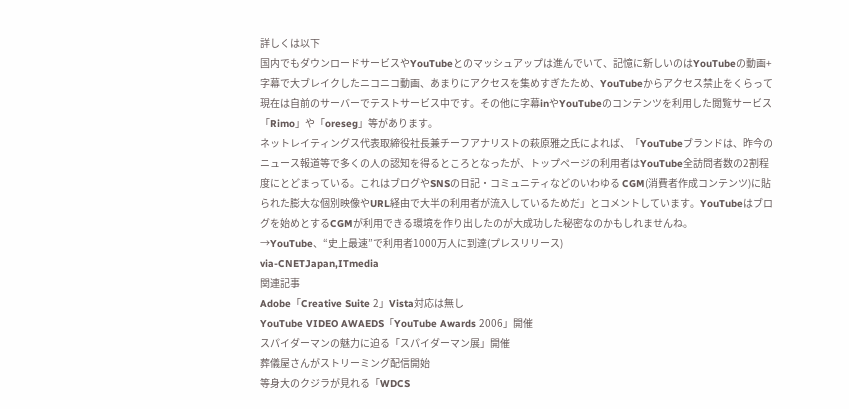詳しくは以下
国内でもダウンロードサービスやYouTubeとのマッシュアップは進んでいて、記憶に新しいのはYouTubeの動画+字幕で大ブレイクしたニコニコ動画、あまりにアクセスを集めすぎたため、YouTubeからアクセス禁止をくらって現在は自前のサーバーでテストサービス中です。その他に字幕inやYouTubeのコンテンツを利用した閲覧サービス「Rimo」や「oreseg」等があります。
ネットレイティングス代表取締役社長兼チーフアナリストの萩原雅之氏によれば、「YouTubeブランドは、昨今のニュース報道等で多くの人の認知を得るところとなったが、トップページの利用者はYouTube全訪問者数の2割程度にとどまっている。これはブログやSNSの日記・コミュニティなどのいわゆる CGM(消費者作成コンテンツ)に貼られた膨大な個別映像やURL経由で大半の利用者が流入しているためだ」とコメントしています。YouTubeはブログを始めとするCGMが利用できる環境を作り出したのが大成功した秘密なのかもしれませんね。
→YouTube、“史上最速”で利用者1000万人に到達(プレスリリース)
via-CNETJapan,ITmedia
関連記事
Adobe「Creative Suite 2」Vista対応は無し
YouTube VIDEO AWAEDS「YouTube Awards 2006」開催
スパイダーマンの魅力に迫る「スパイダーマン展」開催
葬儀屋さんがストリーミング配信開始
等身大のクジラが見れる「WDCS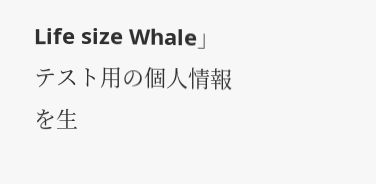Life size Whale」
テスト用の個人情報を生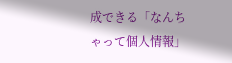成できる「なんちゃって個人情報」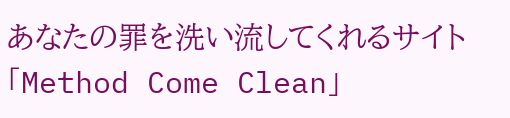あなたの罪を洗い流してくれるサイト「Method Come Clean」